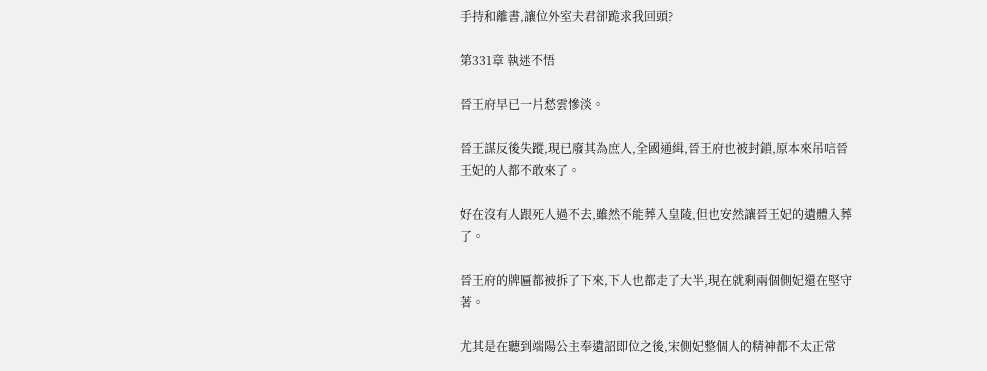手持和離書,讓位外室夫君卻跪求我回頭?

第331章 執迷不悟

晉王府早已一片愁雲慘淡。

晉王謀反後失蹤,現已廢其為庶人,全國通緝,晉王府也被封鎖,原本來吊唁晉王妃的人都不敢來了。

好在沒有人跟死人過不去,雖然不能葬入皇陵,但也安然讓晉王妃的遺體入葬了。

晉王府的牌匾都被拆了下來,下人也都走了大半,現在就剩兩個側妃還在堅守著。

尤其是在聽到端陽公主奉遺詔即位之後,宋側妃整個人的精神都不太正常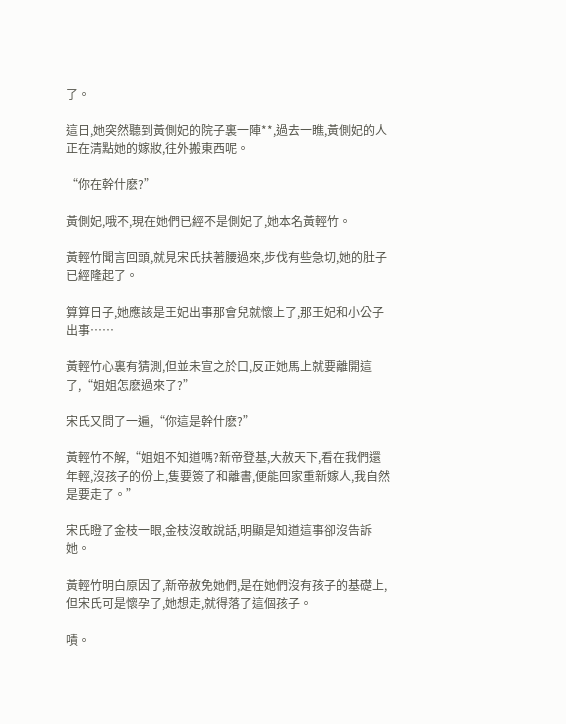了。

這日,她突然聽到黃側妃的院子裏一陣**,過去一瞧,黃側妃的人正在清點她的嫁妝,往外搬東西呢。

“你在幹什麽?”

黃側妃,哦不,現在她們已經不是側妃了,她本名黃輕竹。

黃輕竹聞言回頭,就見宋氏扶著腰過來,步伐有些急切,她的肚子已經隆起了。

算算日子,她應該是王妃出事那會兒就懷上了,那王妃和小公子出事……

黃輕竹心裏有猜測,但並未宣之於口,反正她馬上就要離開這了,“姐姐怎麽過來了?”

宋氏又問了一遍,“你這是幹什麽?”

黃輕竹不解,“姐姐不知道嗎?新帝登基,大赦天下,看在我們還年輕,沒孩子的份上,隻要簽了和離書,便能回家重新嫁人,我自然是要走了。”

宋氏瞪了金枝一眼,金枝沒敢說話,明顯是知道這事卻沒告訴她。

黃輕竹明白原因了,新帝赦免她們,是在她們沒有孩子的基礎上,但宋氏可是懷孕了,她想走,就得落了這個孩子。

嘖。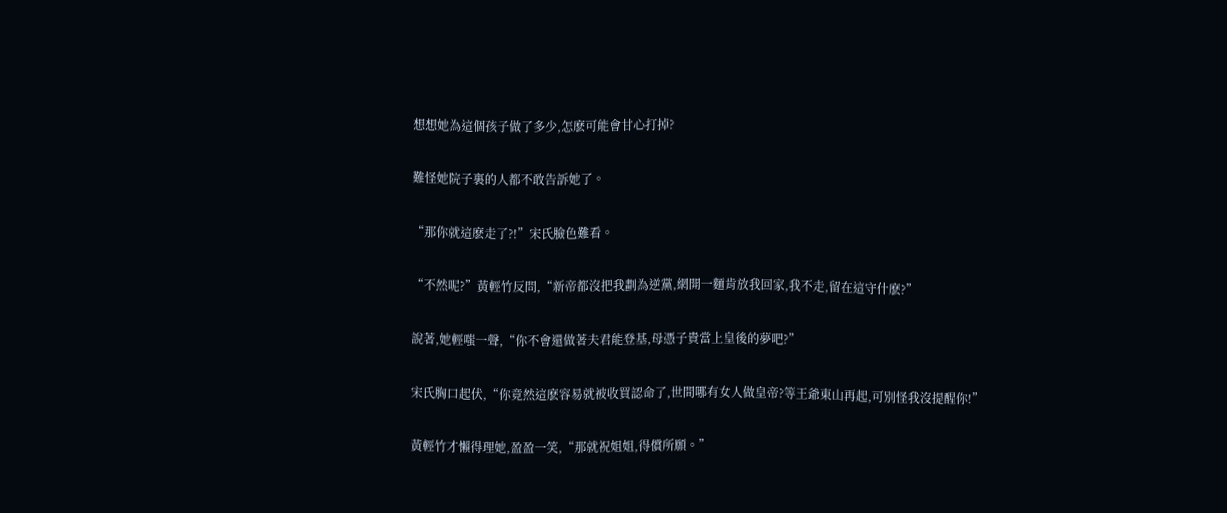想想她為這個孩子做了多少,怎麽可能會甘心打掉?

難怪她院子裏的人都不敢告訴她了。

“那你就這麽走了?!”宋氏臉色難看。

“不然呢?”黃輕竹反問,“新帝都沒把我劃為逆黨,網開一麵肯放我回家,我不走,留在這守什麽?”

說著,她輕嗤一聲,“你不會還做著夫君能登基,母憑子貴當上皇後的夢吧?”

宋氏胸口起伏,“你竟然這麽容易就被收買認命了,世間哪有女人做皇帝?等王爺東山再起,可別怪我沒提醒你!”

黃輕竹才懶得理她,盈盈一笑,“那就祝姐姐,得償所願。”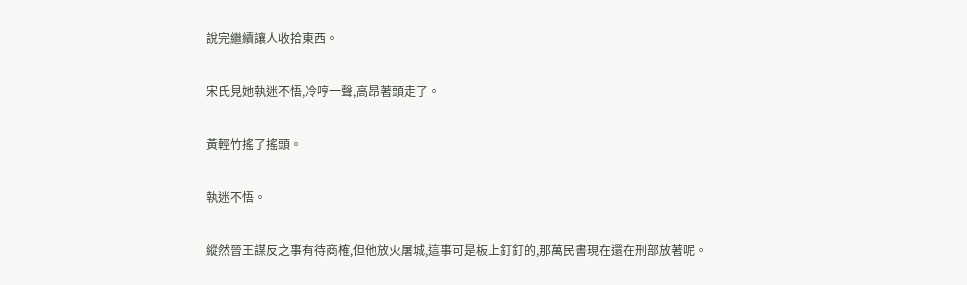說完繼續讓人收拾東西。

宋氏見她執迷不悟,冷哼一聲,高昂著頭走了。

黃輕竹搖了搖頭。

執迷不悟。

縱然晉王謀反之事有待商榷,但他放火屠城,這事可是板上釘釘的,那萬民書現在還在刑部放著呢。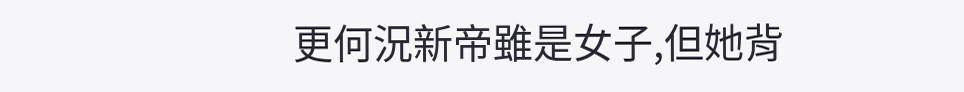更何況新帝雖是女子,但她背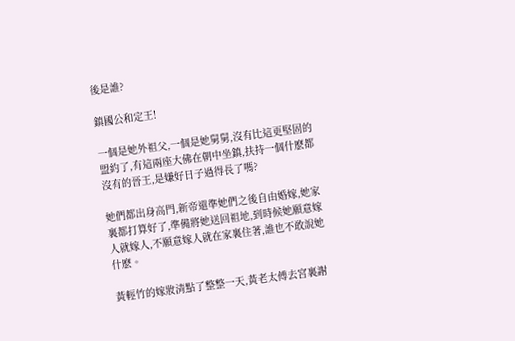後是誰?

鎮國公和定王!

一個是她外祖父,一個是她舅舅,沒有比這更堅固的盟約了,有這兩座大佛在朝中坐鎮,扶持一個什麽都沒有的晉王,是嫌好日子過得長了嗎?

她們都出身高門,新帝還準她們之後自由婚嫁,她家裏都打算好了,準備將她送回祖地,到時候她願意嫁人就嫁人,不願意嫁人就在家裏住著,誰也不敢說她什麽。

黃輕竹的嫁妝清點了整整一天,黃老太傅去宮裏謝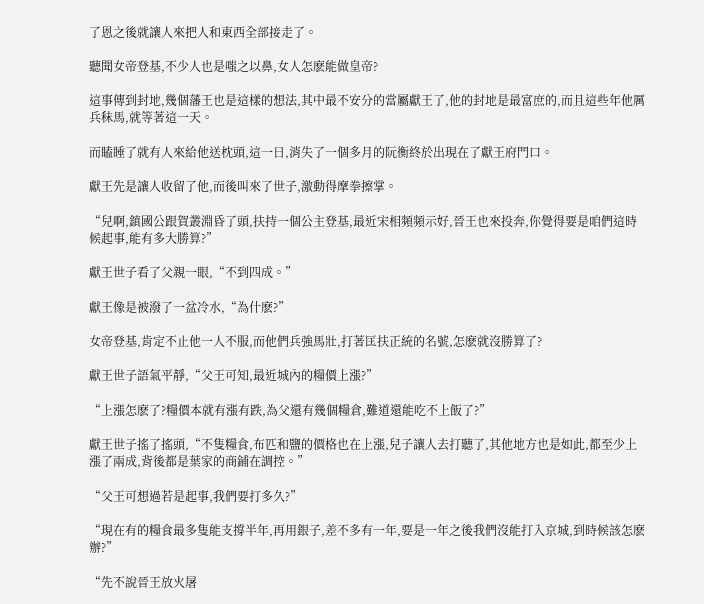了恩之後就讓人來把人和東西全部接走了。

聽聞女帝登基,不少人也是嗤之以鼻,女人怎麽能做皇帝?

這事傳到封地,幾個藩王也是這樣的想法,其中最不安分的當屬獻王了,他的封地是最富庶的,而且這些年他厲兵秣馬,就等著這一天。

而瞌睡了就有人來給他送枕頭,這一日,消失了一個多月的阮衡終於出現在了獻王府門口。

獻王先是讓人收留了他,而後叫來了世子,激動得摩拳擦掌。

“兒啊,鎮國公跟賀叢淵昏了頭,扶持一個公主登基,最近宋相頻頻示好,晉王也來投奔,你覺得要是咱們這時候起事,能有多大勝算?”

獻王世子看了父親一眼,“不到四成。”

獻王像是被潑了一盆冷水,“為什麽?”

女帝登基,肯定不止他一人不服,而他們兵強馬壯,打著匡扶正統的名號,怎麽就沒勝算了?

獻王世子語氣平靜,“父王可知,最近城內的糧價上漲?”

“上漲怎麽了?糧價本就有漲有跌,為父還有幾個糧倉,難道還能吃不上飯了?”

獻王世子搖了搖頭,“不隻糧食,布匹和鹽的價格也在上漲,兒子讓人去打聽了,其他地方也是如此,都至少上漲了兩成,背後都是葉家的商鋪在調控。”

“父王可想過若是起事,我們要打多久?”

“現在有的糧食最多隻能支撐半年,再用銀子,差不多有一年,要是一年之後我們沒能打入京城,到時候該怎麽辦?”

“先不說晉王放火屠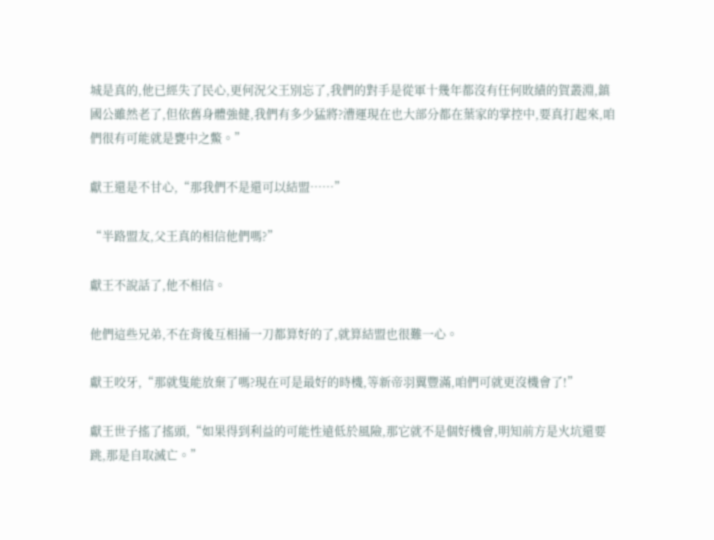城是真的,他已經失了民心,更何況父王別忘了,我們的對手是從軍十幾年都沒有任何敗績的賀叢淵,鎮國公雖然老了,但依舊身體強健,我們有多少猛將?漕運現在也大部分都在葉家的掌控中,要真打起來,咱們很有可能就是甕中之鱉。”

獻王還是不甘心,“那我們不是還可以結盟……”

“半路盟友,父王真的相信他們嗎?”

獻王不說話了,他不相信。

他們這些兄弟,不在背後互相捅一刀都算好的了,就算結盟也很難一心。

獻王咬牙,“那就隻能放棄了嗎?現在可是最好的時機,等新帝羽翼豐滿,咱們可就更沒機會了!”

獻王世子搖了搖頭,“如果得到利益的可能性遠低於風險,那它就不是個好機會,明知前方是火坑還要跳,那是自取滅亡。”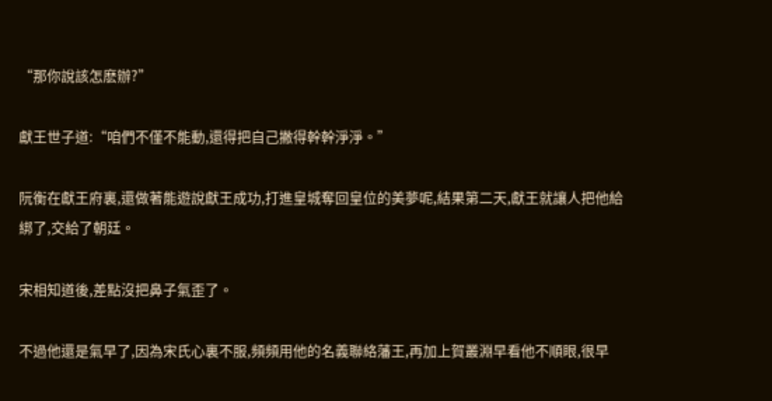“那你說該怎麽辦?”

獻王世子道:“咱們不僅不能動,還得把自己撇得幹幹淨淨。”

阮衡在獻王府裏,還做著能遊說獻王成功,打進皇城奪回皇位的美夢呢,結果第二天,獻王就讓人把他給綁了,交給了朝廷。

宋相知道後,差點沒把鼻子氣歪了。

不過他還是氣早了,因為宋氏心裏不服,頻頻用他的名義聯絡藩王,再加上賀叢淵早看他不順眼,很早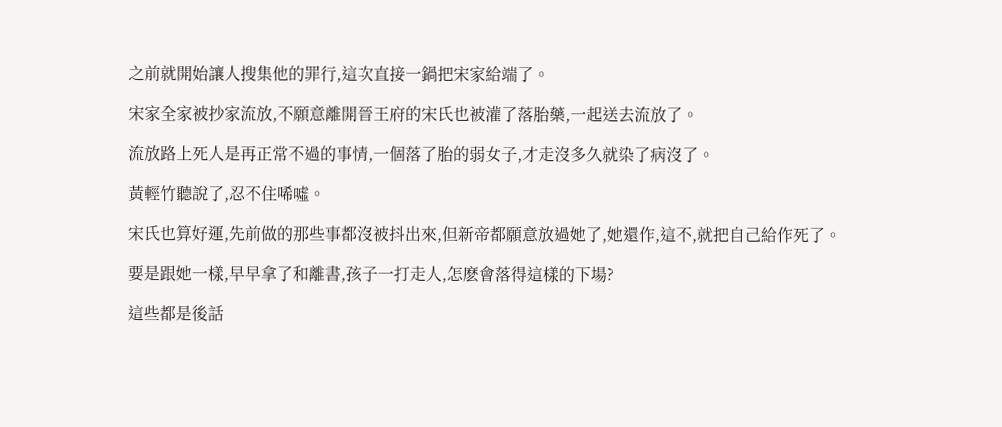之前就開始讓人搜集他的罪行,這次直接一鍋把宋家給端了。

宋家全家被抄家流放,不願意離開晉王府的宋氏也被灌了落胎藥,一起送去流放了。

流放路上死人是再正常不過的事情,一個落了胎的弱女子,才走沒多久就染了病沒了。

黃輕竹聽說了,忍不住唏噓。

宋氏也算好運,先前做的那些事都沒被抖出來,但新帝都願意放過她了,她還作,這不,就把自己給作死了。

要是跟她一樣,早早拿了和離書,孩子一打走人,怎麽會落得這樣的下場?

這些都是後話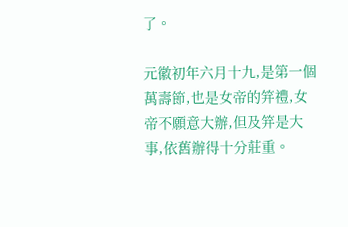了。

元徽初年六月十九,是第一個萬壽節,也是女帝的笄禮,女帝不願意大辦,但及笄是大事,依舊辦得十分莊重。